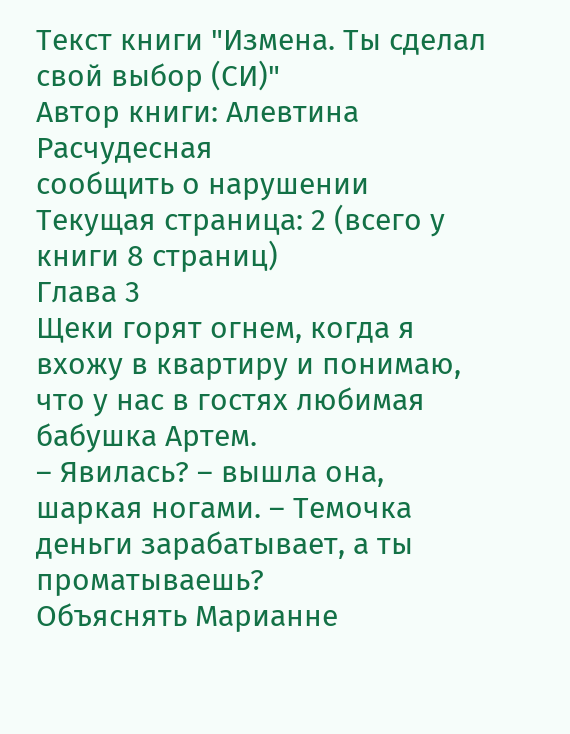Текст книги "Измена. Ты сделал свой выбор (СИ)"
Автор книги: Алевтина Расчудесная
сообщить о нарушении
Текущая страница: 2 (всего у книги 8 страниц)
Глава 3
Щеки горят огнем, когда я вхожу в квартиру и понимаю, что у нас в гостях любимая бабушка Артем.
– Явилась? – вышла она, шаркая ногами. – Темочка деньги зарабатывает, а ты проматываешь?
Объяснять Марианне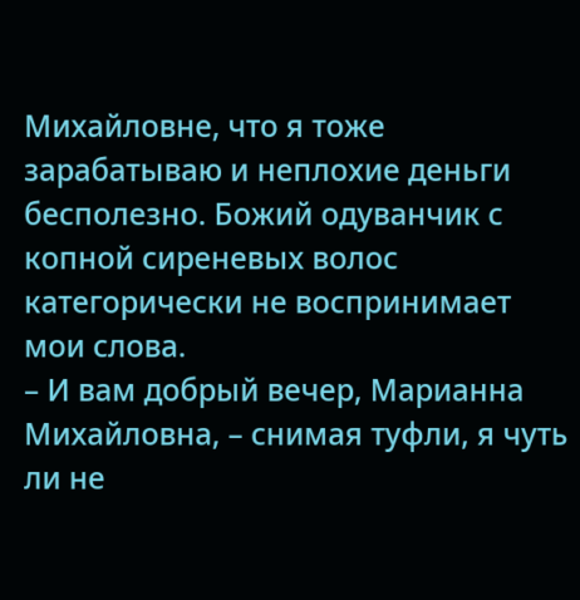Михайловне, что я тоже зарабатываю и неплохие деньги бесполезно. Божий одуванчик с копной сиреневых волос категорически не воспринимает мои слова.
– И вам добрый вечер, Марианна Михайловна, – снимая туфли, я чуть ли не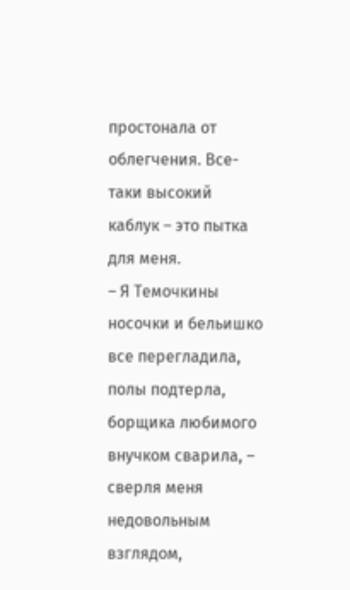простонала от облегчения. Все-таки высокий каблук – это пытка для меня.
– Я Темочкины носочки и бельишко все перегладила, полы подтерла, борщика любимого внучком сварила, – сверля меня недовольным взглядом,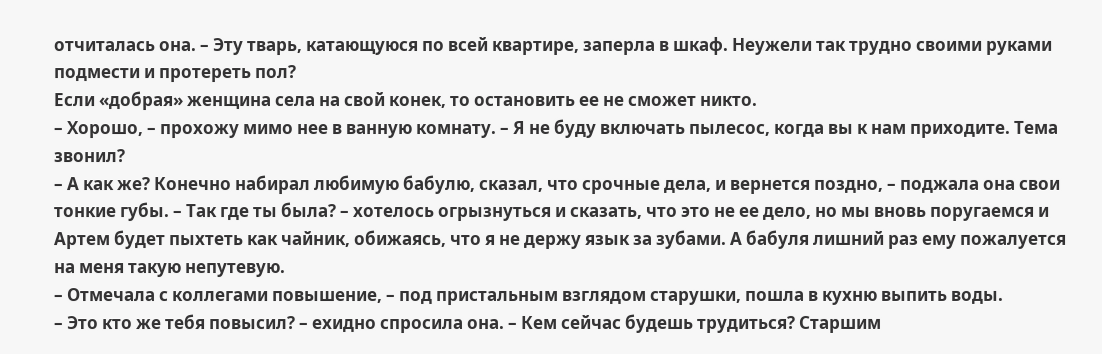отчиталась она. – Эту тварь, катающуюся по всей квартире, заперла в шкаф. Неужели так трудно своими руками подмести и протереть пол?
Если «добрая» женщина села на свой конек, то остановить ее не сможет никто.
– Хорошо, – прохожу мимо нее в ванную комнату. – Я не буду включать пылесос, когда вы к нам приходите. Тема звонил?
– А как же? Конечно набирал любимую бабулю, сказал, что срочные дела, и вернется поздно, – поджала она свои тонкие губы. – Так где ты была? – хотелось огрызнуться и сказать, что это не ее дело, но мы вновь поругаемся и Артем будет пыхтеть как чайник, обижаясь, что я не держу язык за зубами. А бабуля лишний раз ему пожалуется на меня такую непутевую.
– Отмечала с коллегами повышение, – под пристальным взглядом старушки, пошла в кухню выпить воды.
– Это кто же тебя повысил? – ехидно спросила она. – Кем сейчас будешь трудиться? Старшим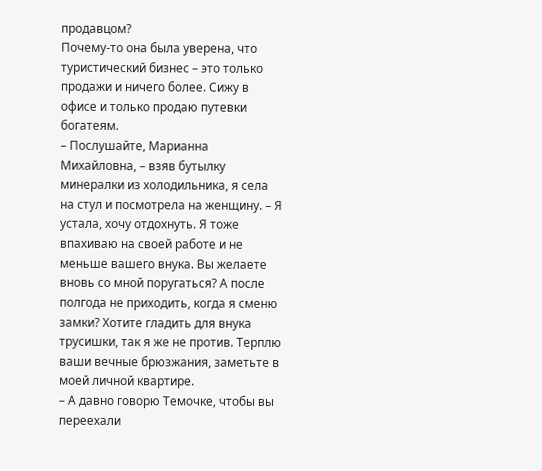продавцом?
Почему-то она была уверена, что туристический бизнес – это только продажи и ничего более. Сижу в офисе и только продаю путевки богатеям.
– Послушайте, Марианна Михайловна, – взяв бутылку минералки из холодильника, я села на стул и посмотрела на женщину. – Я устала, хочу отдохнуть. Я тоже впахиваю на своей работе и не меньше вашего внука. Вы желаете вновь со мной поругаться? А после полгода не приходить, когда я сменю замки? Хотите гладить для внука трусишки, так я же не против. Терплю ваши вечные брюзжания, заметьте в моей личной квартире.
– А давно говорю Темочке, чтобы вы переехали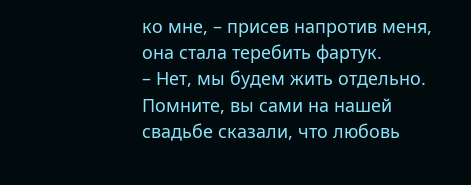ко мне, – присев напротив меня, она стала теребить фартук.
– Нет, мы будем жить отдельно. Помните, вы сами на нашей свадьбе сказали, что любовь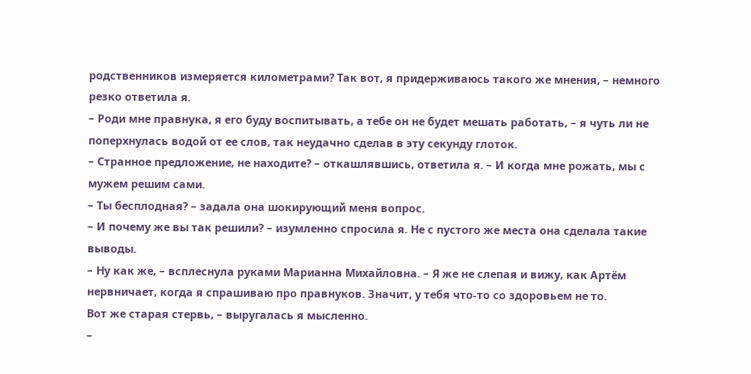родственников измеряется километрами? Так вот, я придерживаюсь такого же мнения, – немного резко ответила я.
– Роди мне правнука, я его буду воспитывать, а тебе он не будет мешать работать, – я чуть ли не поперхнулась водой от ее слов, так неудачно сделав в эту секунду глоток.
– Странное предложение, не находите? – откашлявшись, ответила я. – И когда мне рожать, мы с мужем решим сами.
– Ты бесплодная? – задала она шокирующий меня вопрос.
– И почему же вы так решили? – изумленно спросила я. Не с пустого же места она сделала такие выводы.
– Ну как же, – всплеснула руками Марианна Михайловна. – Я же не слепая и вижу, как Артём нервничает, когда я спрашиваю про правнуков. Значит, у тебя что-то со здоровьем не то.
Вот же старая стервь, – выругалась я мысленно.
–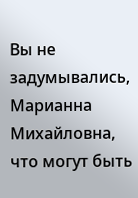Вы не задумывались, Марианна Михайловна, что могут быть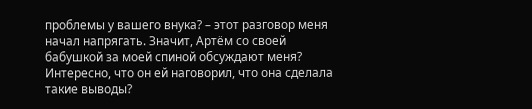проблемы у вашего внука? – этот разговор меня начал напрягать. Значит, Артём со своей бабушкой за моей спиной обсуждают меня? Интересно, что он ей наговорил, что она сделала такие выводы?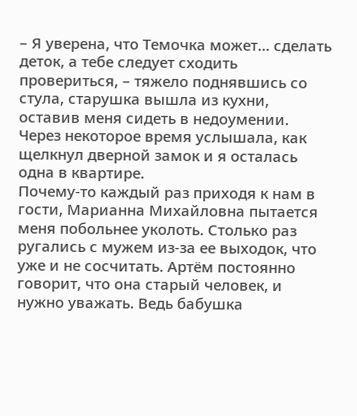– Я уверена, что Темочка может… сделать деток, а тебе следует сходить провериться, – тяжело поднявшись со стула, старушка вышла из кухни, оставив меня сидеть в недоумении.
Через некоторое время услышала, как щелкнул дверной замок и я осталась одна в квартире.
Почему-то каждый раз приходя к нам в гости, Марианна Михайловна пытается меня побольнее уколоть. Столько раз ругались с мужем из-за ее выходок, что уже и не сосчитать. Артём постоянно говорит, что она старый человек, и нужно уважать. Ведь бабушка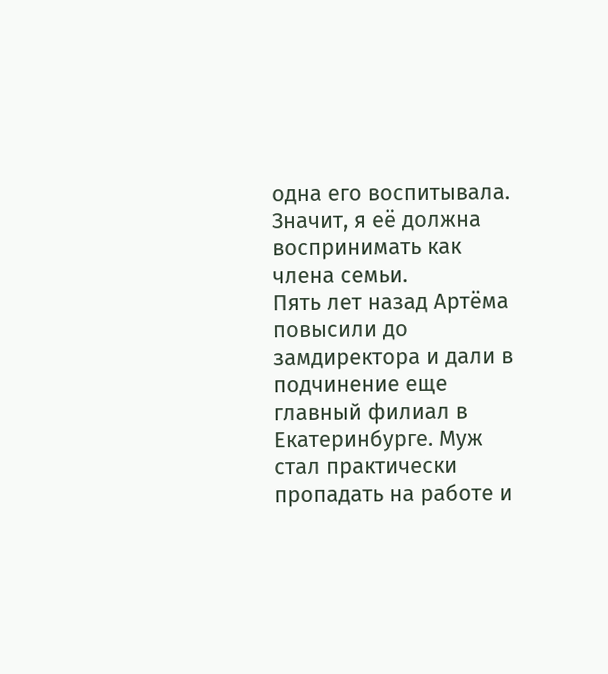одна его воспитывала. Значит, я её должна воспринимать как члена семьи.
Пять лет назад Артёма повысили до замдиректора и дали в подчинение еще главный филиал в Екатеринбурге. Муж стал практически пропадать на работе и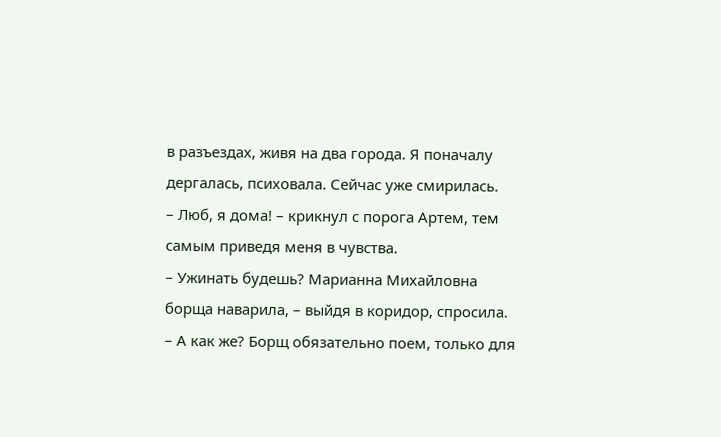в разъездах, живя на два города. Я поначалу дергалась, психовала. Сейчас уже смирилась.
– Люб, я дома! – крикнул с порога Артем, тем самым приведя меня в чувства.
– Ужинать будешь? Марианна Михайловна борща наварила, – выйдя в коридор, спросила.
– А как же? Борщ обязательно поем, только для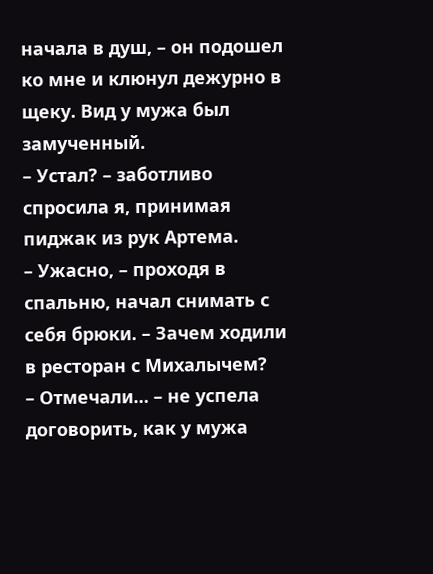начала в душ, – он подошел ко мне и клюнул дежурно в щеку. Вид у мужа был замученный.
– Устал? – заботливо спросила я, принимая пиджак из рук Артема.
– Ужасно, – проходя в спальню, начал снимать с себя брюки. – Зачем ходили в ресторан с Михалычем?
– Отмечали… – не успела договорить, как у мужа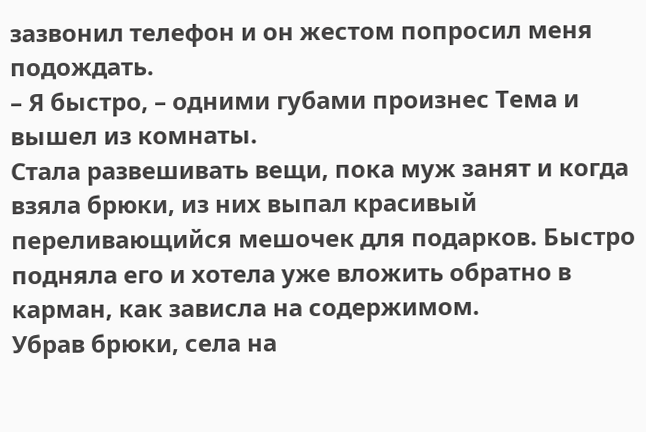зазвонил телефон и он жестом попросил меня подождать.
– Я быстро, – одними губами произнес Тема и вышел из комнаты.
Стала развешивать вещи, пока муж занят и когда взяла брюки, из них выпал красивый переливающийся мешочек для подарков. Быстро подняла его и хотела уже вложить обратно в карман, как зависла на содержимом.
Убрав брюки, села на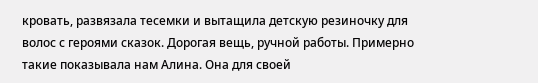кровать, развязала тесемки и вытащила детскую резиночку для волос с героями сказок. Дорогая вещь, ручной работы. Примерно такие показывала нам Алина. Она для своей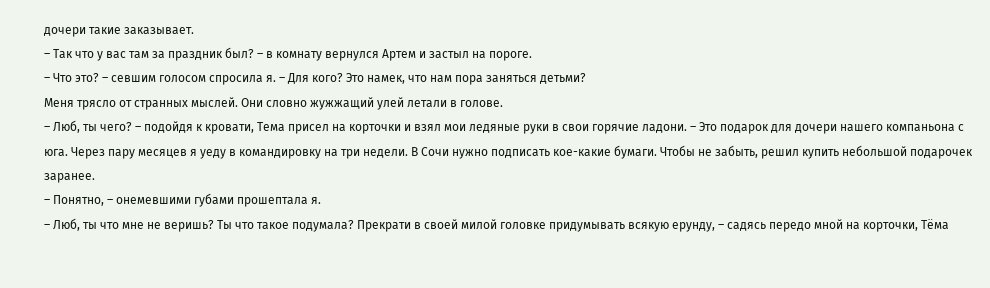дочери такие заказывает.
– Так что у вас там за праздник был? – в комнату вернулся Артем и застыл на пороге.
– Что это? – севшим голосом спросила я. – Для кого? Это намек, что нам пора заняться детьми?
Меня трясло от странных мыслей. Они словно жужжащий улей летали в голове.
– Люб, ты чего? – подойдя к кровати, Тема присел на корточки и взял мои ледяные руки в свои горячие ладони. – Это подарок для дочери нашего компаньона с юга. Через пару месяцев я уеду в командировку на три недели. В Сочи нужно подписать кое-какие бумаги. Чтобы не забыть, решил купить небольшой подарочек заранее.
– Понятно, – онемевшими губами прошептала я.
– Люб, ты что мне не веришь? Ты что такое подумала? Прекрати в своей милой головке придумывать всякую ерунду, – садясь передо мной на корточки, Тёма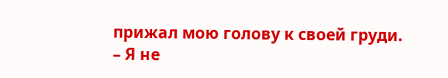прижал мою голову к своей груди.
– Я не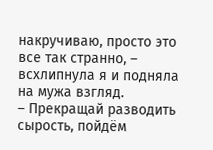накручиваю, просто это все так странно, – всхлипнула я и подняла на мужа взгляд.
– Прекращай разводить сырость, пойдём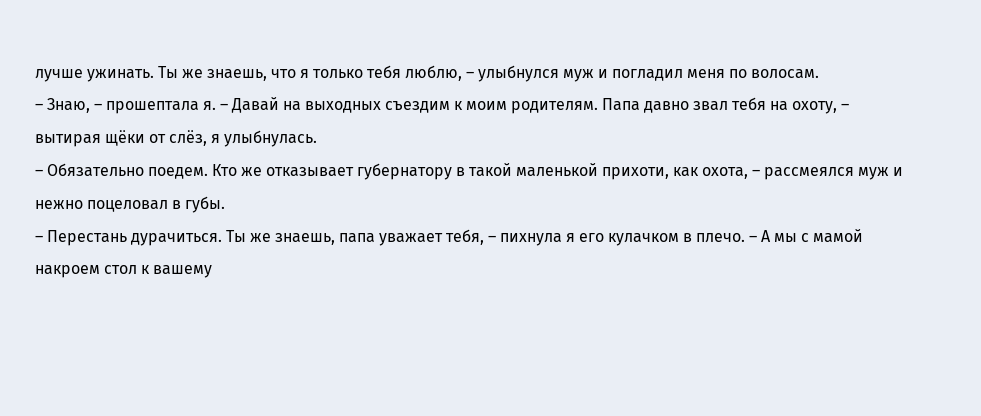лучше ужинать. Ты же знаешь, что я только тебя люблю, – улыбнулся муж и погладил меня по волосам.
– Знаю, – прошептала я. – Давай на выходных съездим к моим родителям. Папа давно звал тебя на охоту, – вытирая щёки от слёз, я улыбнулась.
– Обязательно поедем. Кто же отказывает губернатору в такой маленькой прихоти, как охота, – рассмеялся муж и нежно поцеловал в губы.
– Перестань дурачиться. Ты же знаешь, папа уважает тебя, – пихнула я его кулачком в плечо. – А мы с мамой накроем стол к вашему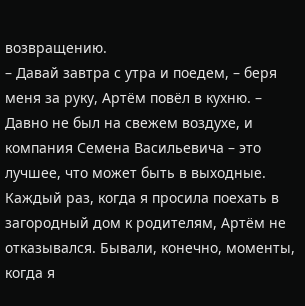возвращению.
– Давай завтра с утра и поедем, – беря меня за руку, Артём повёл в кухню. – Давно не был на свежем воздухе, и компания Семена Васильевича – это лучшее, что может быть в выходные.
Каждый раз, когда я просила поехать в загородный дом к родителям, Артём не отказывался. Бывали, конечно, моменты, когда я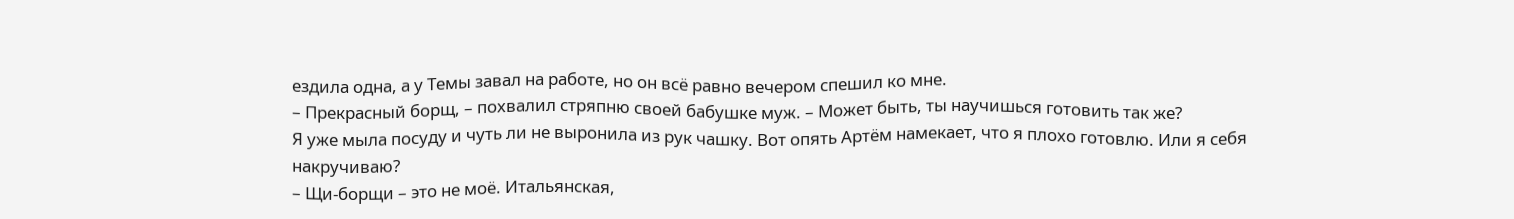ездила одна, а у Темы завал на работе, но он всё равно вечером спешил ко мне.
– Прекрасный борщ, – похвалил стряпню своей бабушке муж. – Может быть, ты научишься готовить так же?
Я уже мыла посуду и чуть ли не выронила из рук чашку. Вот опять Артём намекает, что я плохо готовлю. Или я себя накручиваю?
– Щи-борщи – это не моё. Итальянская,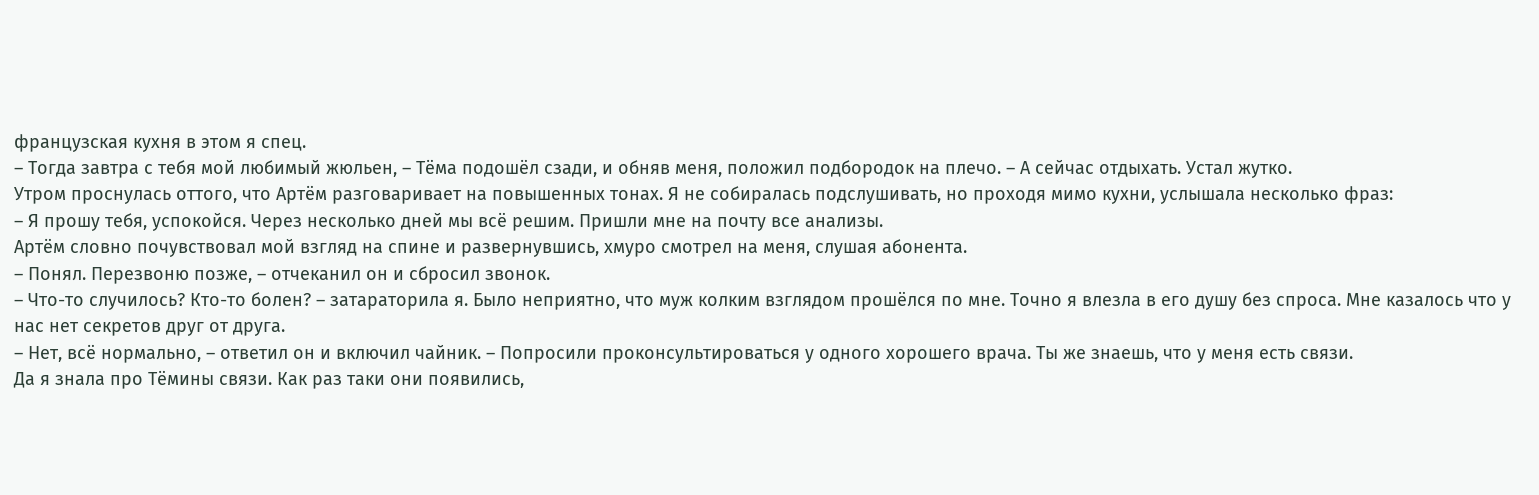французская кухня в этом я спец.
– Тогда завтра с тебя мой любимый жюльен, – Тёма подошёл сзади, и обняв меня, положил подбородок на плечо. – А сейчас отдыхать. Устал жутко.
Утром проснулась оттого, что Артём разговаривает на повышенных тонах. Я не собиралась подслушивать, но проходя мимо кухни, услышала несколько фраз:
– Я прошу тебя, успокойся. Через несколько дней мы всё решим. Пришли мне на почту все анализы.
Артём словно почувствовал мой взгляд на спине и развернувшись, хмуро смотрел на меня, слушая абонента.
– Понял. Перезвоню позже, – отчеканил он и сбросил звонок.
– Что-то случилось? Кто-то болен? – затараторила я. Было неприятно, что муж колким взглядом прошёлся по мне. Точно я влезла в его душу без спроса. Мне казалось что у нас нет секретов друг от друга.
– Нет, всё нормально, – ответил он и включил чайник. – Попросили проконсультироваться у одного хорошего врача. Ты же знаешь, что у меня есть связи.
Да я знала про Тёмины связи. Как раз таки они появились,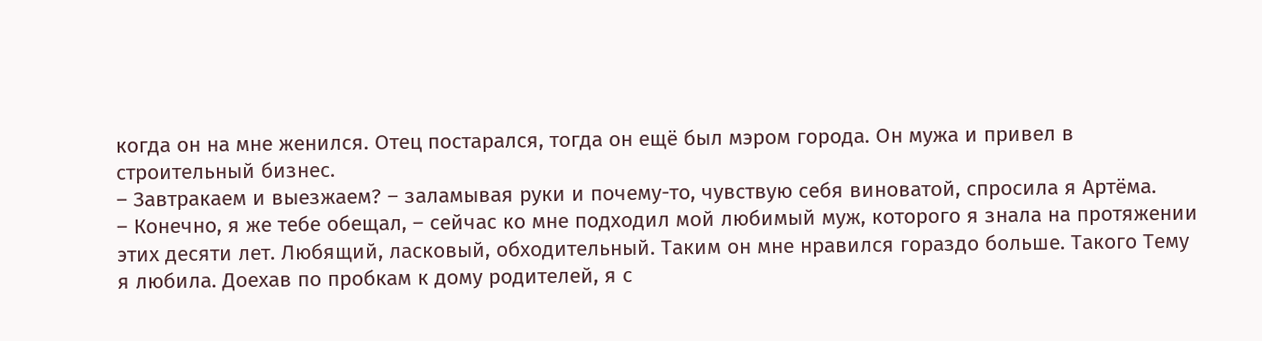когда он на мне женился. Отец постарался, тогда он ещё был мэром города. Он мужа и привел в строительный бизнес.
– Завтракаем и выезжаем? – заламывая руки и почему-то, чувствую себя виноватой, спросила я Артёма.
– Конечно, я же тебе обещал, – сейчас ко мне подходил мой любимый муж, которого я знала на протяжении этих десяти лет. Любящий, ласковый, обходительный. Таким он мне нравился гораздо больше. Такого Тему я любила. Доехав по пробкам к дому родителей, я с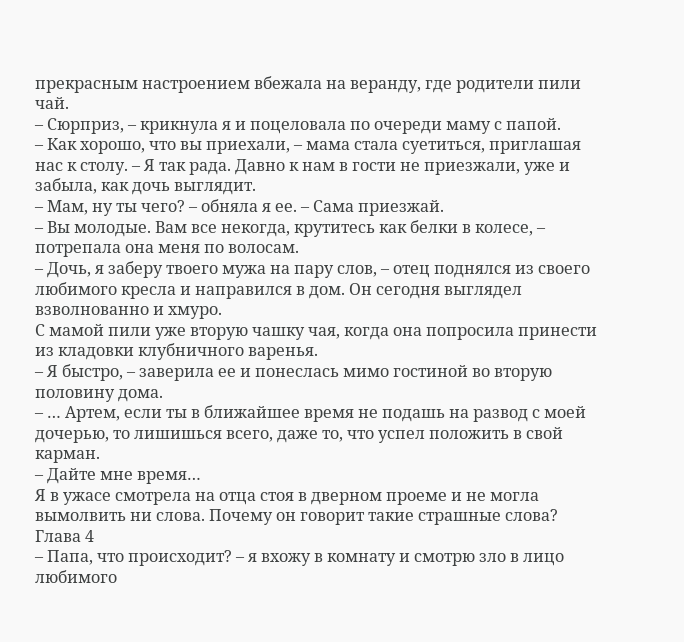прекрасным настроением вбежала на веранду, где родители пили чай.
– Сюрприз, – крикнула я и поцеловала по очереди маму с папой.
– Как хорошо, что вы приехали, – мама стала суетиться, приглашая нас к столу. – Я так рада. Давно к нам в гости не приезжали, уже и забыла, как дочь выглядит.
– Мам, ну ты чего? – обняла я ее. – Сама приезжай.
– Вы молодые. Вам все некогда, крутитесь как белки в колесе, – потрепала она меня по волосам.
– Дочь, я заберу твоего мужа на пару слов, – отец поднялся из своего любимого кресла и направился в дом. Он сегодня выглядел взволнованно и хмуро.
С мамой пили уже вторую чашку чая, когда она попросила принести из кладовки клубничного варенья.
– Я быстро, – заверила ее и понеслась мимо гостиной во вторую половину дома.
– … Артем, если ты в ближайшее время не подашь на развод с моей дочерью, то лишишься всего, даже то, что успел положить в свой карман.
– Дайте мне время…
Я в ужасе смотрела на отца стоя в дверном проеме и не могла вымолвить ни слова. Почему он говорит такие страшные слова?
Глава 4
– Папа, что происходит? – я вхожу в комнату и смотрю зло в лицо любимого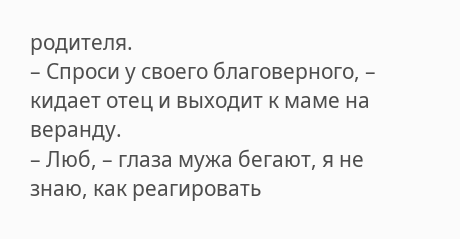родителя.
– Спроси у своего благоверного, – кидает отец и выходит к маме на веранду.
– Люб, – глаза мужа бегают, я не знаю, как реагировать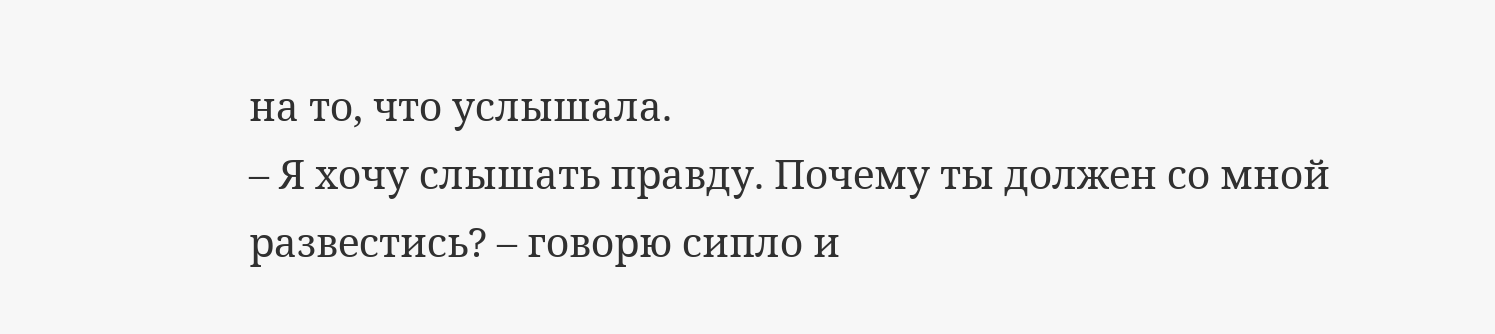на то, что услышала.
– Я хочу слышать правду. Почему ты должен со мной развестись? – говорю сипло и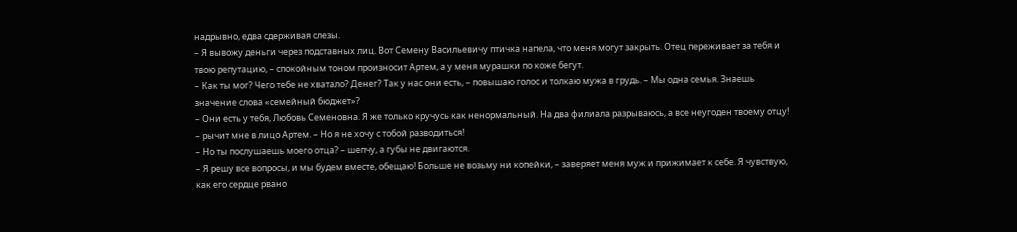надрывно, едва сдерживая слезы.
– Я вывожу деньги через подставных лиц. Вот Семену Васильевичу птичка напела, что меня могут закрыть. Отец переживает за тебя и твою репутацию, – спокойным тоном произносит Артем, а у меня мурашки по коже бегут.
– Как ты мог? Чего тебе не хватало? Денег? Так у нас они есть, – повышаю голос и толкаю мужа в грудь. – Мы одна семья. Знаешь значение слова «семейный бюджет»?
– Они есть у тебя, Любовь Семеновна. Я же только кручусь как ненормальный. На два филиала разрываюсь, а все неугоден твоему отцу! – рычит мне в лицо Артем. – Но я не хочу с тобой разводиться!
– Но ты послушаешь моего отца? – шепчу, а губы не двигаются.
– Я решу все вопросы, и мы будем вместе, обещаю! Больше не возьму ни копейки, – заверяет меня муж и прижимает к себе. Я чувствую, как его сердце рвано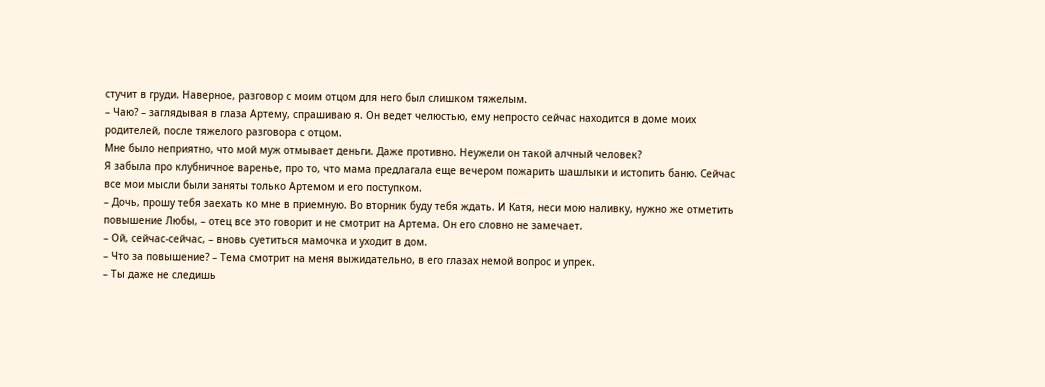стучит в груди. Наверное, разговор с моим отцом для него был слишком тяжелым.
– Чаю? – заглядывая в глаза Артему, спрашиваю я. Он ведет челюстью, ему непросто сейчас находится в доме моих родителей, после тяжелого разговора с отцом.
Мне было неприятно, что мой муж отмывает деньги. Даже противно. Неужели он такой алчный человек?
Я забыла про клубничное варенье, про то, что мама предлагала еще вечером пожарить шашлыки и истопить баню. Сейчас все мои мысли были заняты только Артемом и его поступком.
– Дочь, прошу тебя заехать ко мне в приемную. Во вторник буду тебя ждать. И Катя, неси мою наливку, нужно же отметить повышение Любы, – отец все это говорит и не смотрит на Артема. Он его словно не замечает.
– Ой, сейчас-сейчас, – вновь суетиться мамочка и уходит в дом.
– Что за повышение? – Тема смотрит на меня выжидательно, в его глазах немой вопрос и упрек.
– Ты даже не следишь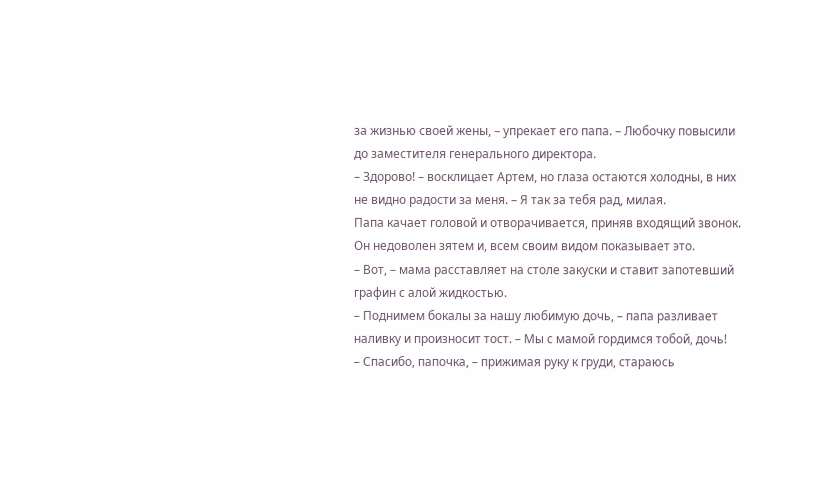за жизнью своей жены, – упрекает его папа. – Любочку повысили до заместителя генерального директора.
– Здорово! – восклицает Артем, но глаза остаются холодны, в них не видно радости за меня. – Я так за тебя рад, милая.
Папа качает головой и отворачивается, приняв входящий звонок. Он недоволен зятем и, всем своим видом показывает это.
– Вот, – мама расставляет на столе закуски и ставит запотевший графин с алой жидкостью.
– Поднимем бокалы за нашу любимую дочь, – папа разливает наливку и произносит тост. – Мы с мамой гордимся тобой, дочь!
– Спасибо, папочка, – прижимая руку к груди, стараюсь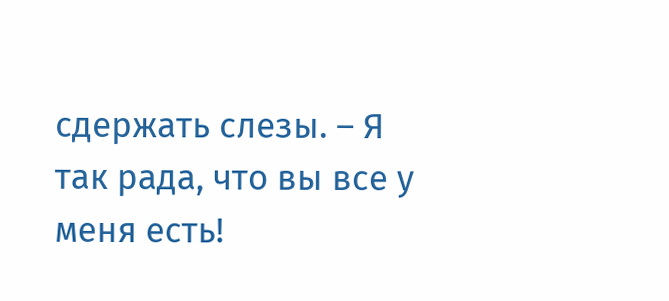сдержать слезы. – Я так рада, что вы все у меня есть!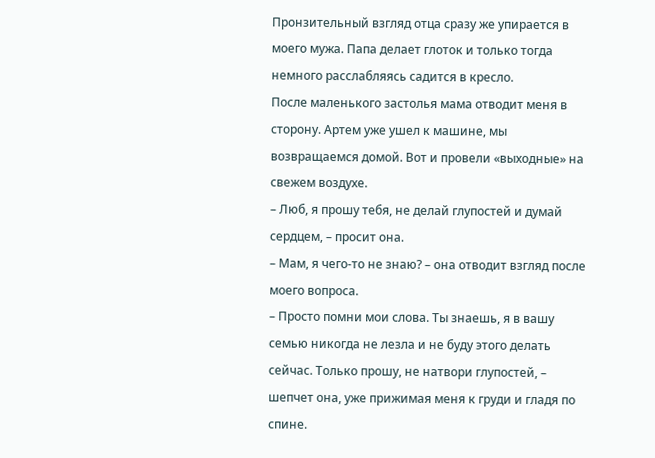Пронзительный взгляд отца сразу же упирается в моего мужа. Папа делает глоток и только тогда немного расслабляясь садится в кресло.
После маленького застолья мама отводит меня в сторону. Артем уже ушел к машине, мы возвращаемся домой. Вот и провели «выходные» на свежем воздухе.
– Люб, я прошу тебя, не делай глупостей и думай сердцем, – просит она.
– Мам, я чего-то не знаю? – она отводит взгляд после моего вопроса.
– Просто помни мои слова. Ты знаешь, я в вашу семью никогда не лезла и не буду этого делать сейчас. Только прошу, не натвори глупостей, – шепчет она, уже прижимая меня к груди и гладя по спине.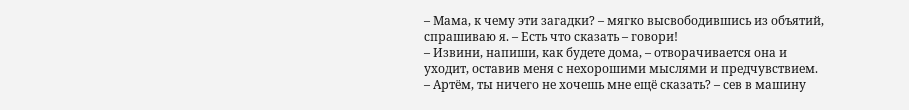– Мама, к чему эти загадки? – мягко высвободившись из объятий, спрашиваю я. – Есть что сказать – говори!
– Извини, напиши, как будете дома, – отворачивается она и уходит, оставив меня с нехорошими мыслями и предчувствием.
– Артём, ты ничего не хочешь мне ещё сказать? – сев в машину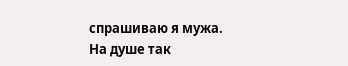спрашиваю я мужа.
На душе так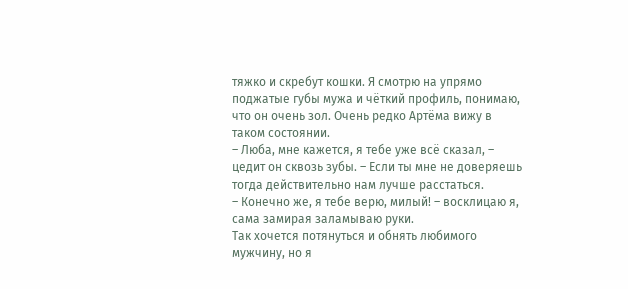тяжко и скребут кошки. Я смотрю на упрямо поджатые губы мужа и чёткий профиль, понимаю, что он очень зол. Очень редко Артёма вижу в таком состоянии.
– Люба, мне кажется, я тебе уже всё сказал, – цедит он сквозь зубы. – Если ты мне не доверяешь тогда действительно нам лучше расстаться.
– Конечно же, я тебе верю, милый! – восклицаю я, сама замирая заламываю руки.
Так хочется потянуться и обнять любимого мужчину, но я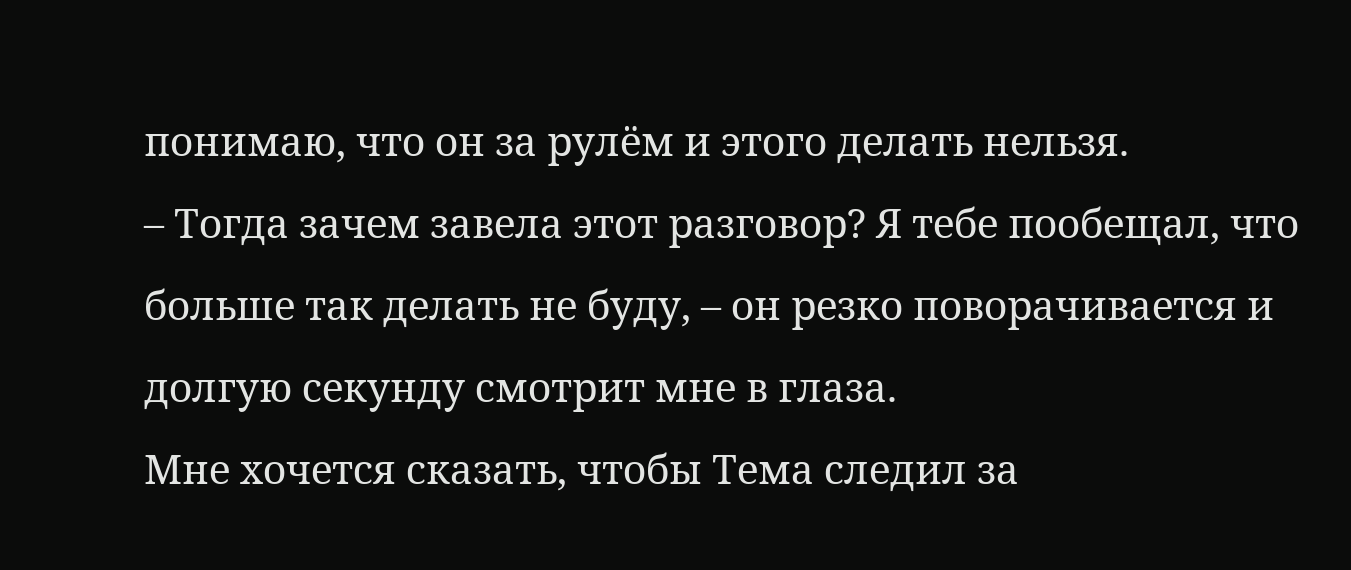понимаю, что он за рулём и этого делать нельзя.
– Тогда зачем завела этот разговор? Я тебе пообещал, что больше так делать не буду, – он резко поворачивается и долгую секунду смотрит мне в глаза.
Мне хочется сказать, чтобы Тема следил за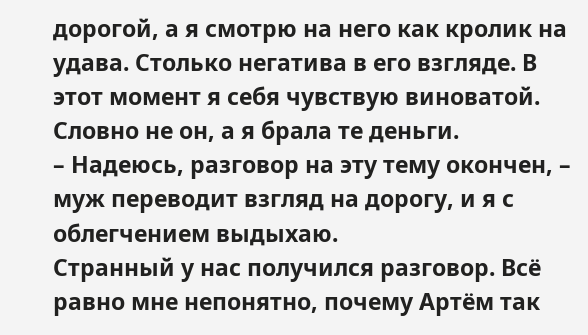дорогой, а я смотрю на него как кролик на удава. Столько негатива в его взгляде. В этот момент я себя чувствую виноватой. Словно не он, а я брала те деньги.
– Надеюсь, разговор на эту тему окончен, – муж переводит взгляд на дорогу, и я с облегчением выдыхаю.
Странный у нас получился разговор. Всё равно мне непонятно, почему Артём так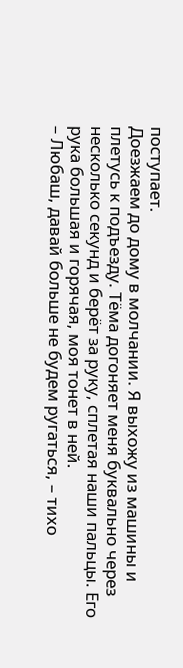поступает.
Доезжаем до дому в молчании. Я выхожу из машины и плетусь к подъезду. Тёма догоняет меня буквально через несколько секунд и берёт за руку, сплетая наши пальцы. Его рука большая и горячая, моя тонет в ней.
– Любаш, давай больше не будем ругаться, – тихо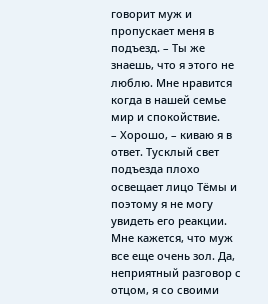говорит муж и пропускает меня в подъезд. – Ты же знаешь, что я этого не люблю. Мне нравится когда в нашей семье мир и спокойствие.
– Хорошо, – киваю я в ответ. Тусклый свет подъезда плохо освещает лицо Тёмы и поэтому я не могу увидеть его реакции.
Мне кажется, что муж все еще очень зол. Да, неприятный разговор с отцом, я со своими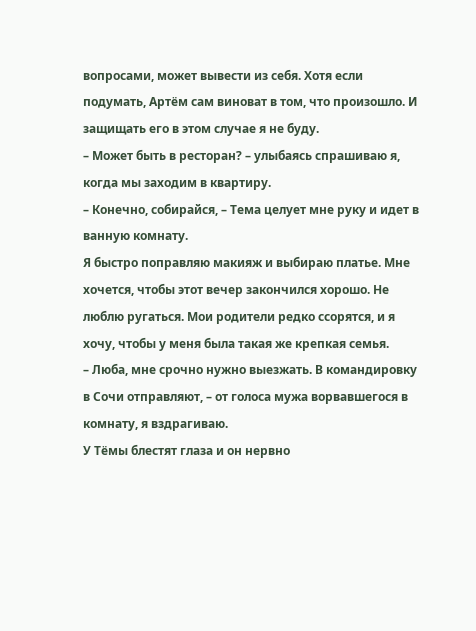вопросами, может вывести из себя. Хотя если подумать, Артём сам виноват в том, что произошло. И защищать его в этом случае я не буду.
– Может быть в ресторан? – улыбаясь спрашиваю я, когда мы заходим в квартиру.
– Конечно, собирайся, – Тема целует мне руку и идет в ванную комнату.
Я быстро поправляю макияж и выбираю платье. Мне хочется, чтобы этот вечер закончился хорошо. Не люблю ругаться. Мои родители редко ссорятся, и я хочу, чтобы у меня была такая же крепкая семья.
– Люба, мне срочно нужно выезжать. В командировку в Сочи отправляют, – от голоса мужа ворвавшегося в комнату, я вздрагиваю.
У Тёмы блестят глаза и он нервно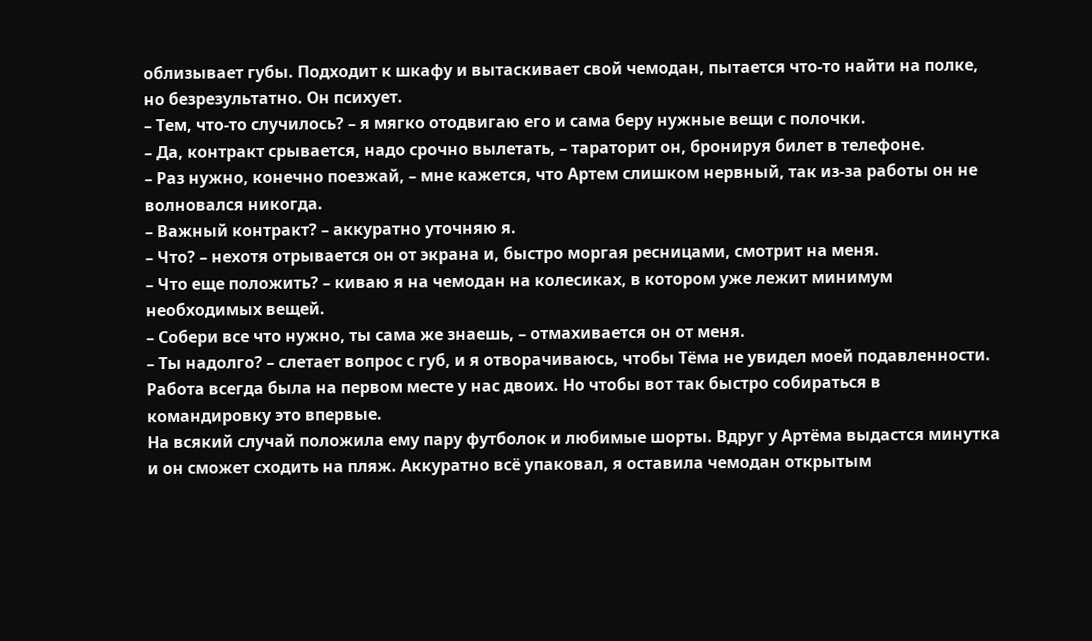облизывает губы. Подходит к шкафу и вытаскивает свой чемодан, пытается что-то найти на полке, но безрезультатно. Он психует.
– Тем, что-то случилось? – я мягко отодвигаю его и сама беру нужные вещи с полочки.
– Да, контракт срывается, надо срочно вылетать, – тараторит он, бронируя билет в телефоне.
– Раз нужно, конечно поезжай, – мне кажется, что Артем слишком нервный, так из-за работы он не волновался никогда.
– Важный контракт? – аккуратно уточняю я.
– Что? – нехотя отрывается он от экрана и, быстро моргая ресницами, смотрит на меня.
– Что еще положить? – киваю я на чемодан на колесиках, в котором уже лежит минимум необходимых вещей.
– Собери все что нужно, ты сама же знаешь, – отмахивается он от меня.
– Ты надолго? – слетает вопрос с губ, и я отворачиваюсь, чтобы Тёма не увидел моей подавленности.
Работа всегда была на первом месте у нас двоих. Но чтобы вот так быстро собираться в командировку это впервые.
На всякий случай положила ему пару футболок и любимые шорты. Вдруг у Артёма выдастся минутка и он сможет сходить на пляж. Аккуратно всё упаковал, я оставила чемодан открытым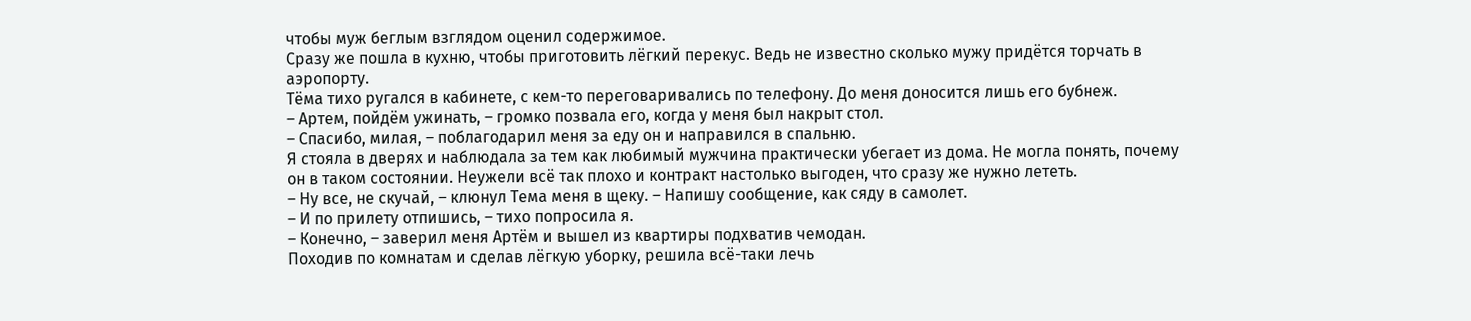чтобы муж беглым взглядом оценил содержимое.
Сразу же пошла в кухню, чтобы приготовить лёгкий перекус. Ведь не известно сколько мужу придётся торчать в аэропорту.
Тёма тихо ругался в кабинете, с кем-то переговаривались по телефону. До меня доносится лишь его бубнеж.
– Артем, пойдём ужинать, – громко позвала его, когда у меня был накрыт стол.
– Спасибо, милая, – поблагодарил меня за еду он и направился в спальню.
Я стояла в дверях и наблюдала за тем как любимый мужчина практически убегает из дома. Не могла понять, почему он в таком состоянии. Неужели всё так плохо и контракт настолько выгоден, что сразу же нужно лететь.
– Ну все, не скучай, – клюнул Тема меня в щеку. – Напишу сообщение, как сяду в самолет.
– И по прилету отпишись, – тихо попросила я.
– Конечно, – заверил меня Артём и вышел из квартиры подхватив чемодан.
Походив по комнатам и сделав лёгкую уборку, решила всё-таки лечь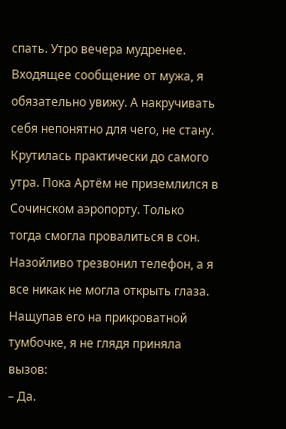спать. Утро вечера мудренее. Входящее сообщение от мужа, я обязательно увижу. А накручивать себя непонятно для чего, не стану.
Крутилась практически до самого утра. Пока Артём не приземлился в Сочинском аэропорту. Только тогда смогла провалиться в сон.
Назойливо трезвонил телефон, а я все никак не могла открыть глаза. Нащупав его на прикроватной тумбочке, я не глядя приняла вызов:
– Да.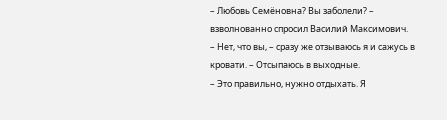– Любовь Семёновна? Вы заболели? – взволнованно спросил Василий Максимович.
– Нет, что вы, – сразу же отзываюсь я и сажусь в кровати. – Отсыпаюсь в выходные.
– Это правильно, нужно отдыхать. Я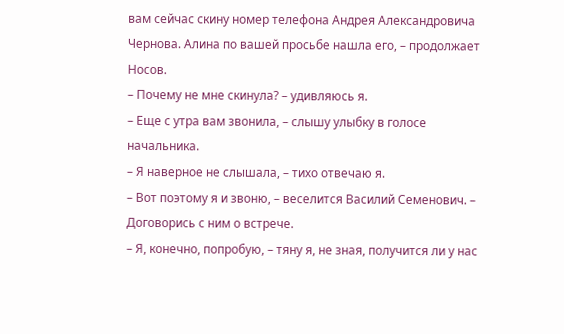вам сейчас скину номер телефона Андрея Александровича Чернова. Алина по вашей просьбе нашла его, – продолжает Носов.
– Почему не мне скинула? – удивляюсь я.
– Еще с утра вам звонила, – слышу улыбку в голосе начальника.
– Я наверное не слышала, – тихо отвечаю я.
– Вот поэтому я и звоню, – веселится Василий Семенович. – Договорись с ним о встрече.
– Я, конечно, попробую, – тяну я, не зная, получится ли у нас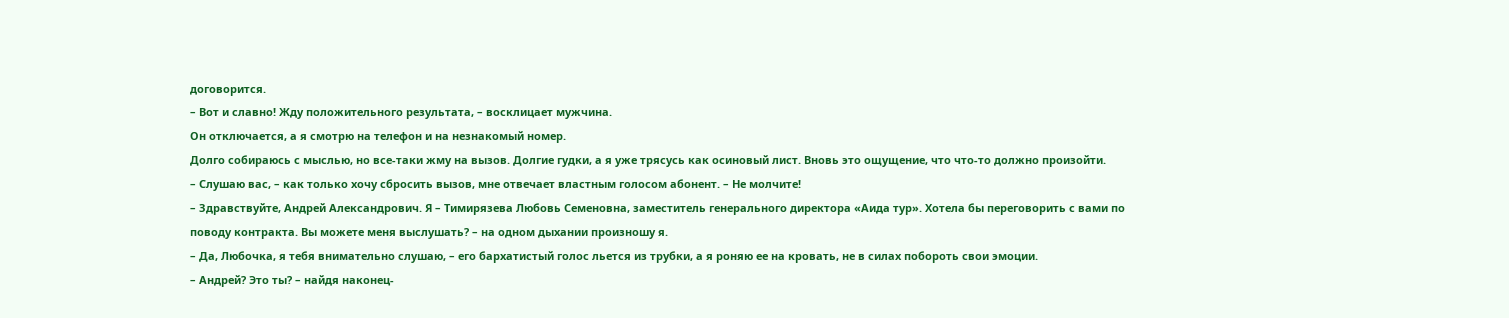договорится.
– Вот и славно! Жду положительного результата, – восклицает мужчина.
Он отключается, а я смотрю на телефон и на незнакомый номер.
Долго собираюсь с мыслью, но все-таки жму на вызов. Долгие гудки, а я уже трясусь как осиновый лист. Вновь это ощущение, что что-то должно произойти.
– Слушаю вас, – как только хочу сбросить вызов, мне отвечает властным голосом абонент. – Не молчите!
– Здравствуйте, Андрей Александрович. Я – Тимирязева Любовь Семеновна, заместитель генерального директора «Аида тур». Хотела бы переговорить с вами по поводу контракта. Вы можете меня выслушать? – на одном дыхании произношу я.
– Да, Любочка, я тебя внимательно слушаю, – его бархатистый голос льется из трубки, а я роняю ее на кровать, не в силах побороть свои эмоции.
– Андрей? Это ты? – найдя наконец-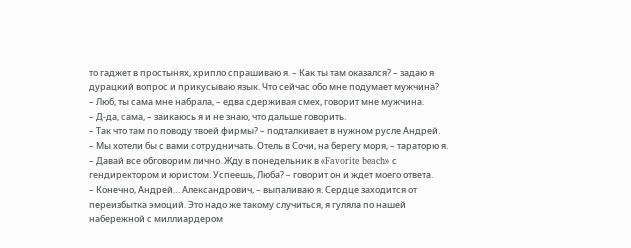то гаджет в простынях, хрипло спрашиваю я. – Как ты там оказался? – задаю я дурацкий вопрос и прикусываю язык. Что сейчас обо мне подумает мужчина?
– Люб, ты сама мне набрала, – едва сдерживая смех, говорит мне мужчина.
– Д-да, сама, – заикаюсь я и не знаю, что дальше говорить.
– Так что там по поводу твоей фирмы? – подталкивает в нужном русле Андрей.
– Мы хотели бы с вами сотрудничать. Отель в Сочи, на берегу моря, – тараторю я.
– Давай все обговорим лично. Жду в понедельник в «Favorite beach» с гендиректором и юристом. Успеешь, Люба? – говорит он и ждет моего ответа.
– Конечно, Андрей… Александрович, – выпаливаю я. Сердце заходится от переизбытка эмоций. Это надо же такому случиться, я гуляла по нашей набережной с миллиардером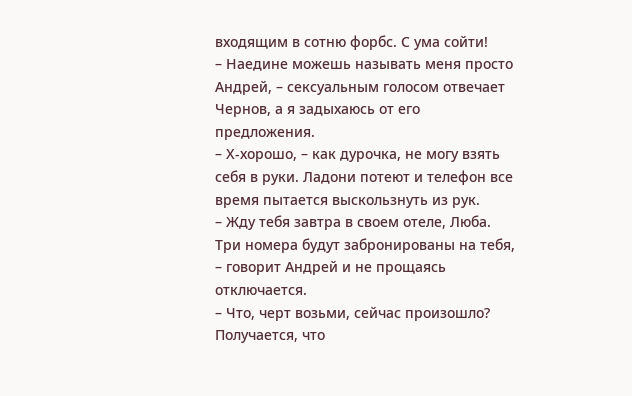входящим в сотню форбс. С ума сойти!
– Наедине можешь называть меня просто Андрей, – сексуальным голосом отвечает Чернов, а я задыхаюсь от его предложения.
– Х-хорошо, – как дурочка, не могу взять себя в руки. Ладони потеют и телефон все время пытается выскользнуть из рук.
– Жду тебя завтра в своем отеле, Люба. Три номера будут забронированы на тебя, – говорит Андрей и не прощаясь отключается.
– Что, черт возьми, сейчас произошло? Получается, что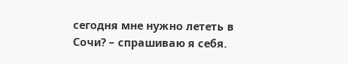сегодня мне нужно лететь в Сочи? – спрашиваю я себя.